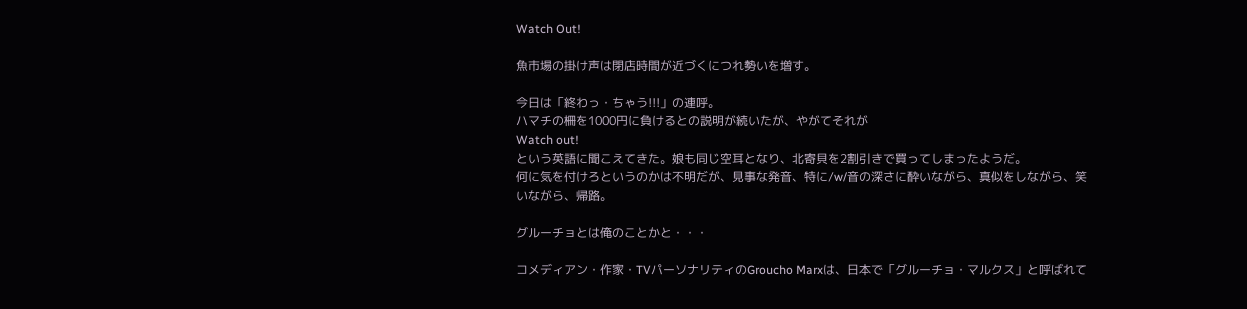Watch Out!

魚市場の掛け声は閉店時間が近づくにつれ勢いを増す。

今日は「終わっ・ちゃう!!!」の連呼。
ハマチの柵を1000円に負けるとの説明が続いたが、やがてそれが
Watch out!
という英語に聞こえてきた。娘も同じ空耳となり、北寄貝を2割引きで買ってしまったようだ。
何に気を付けろというのかは不明だが、見事な発音、特に/w/音の深さに酔いながら、真似をしながら、笑いながら、帰路。

グルーチョとは俺のことかと・・・

コメディアン・作家・TVパーソナリティのGroucho Marxは、日本で「グルーチョ・マルクス」と呼ばれて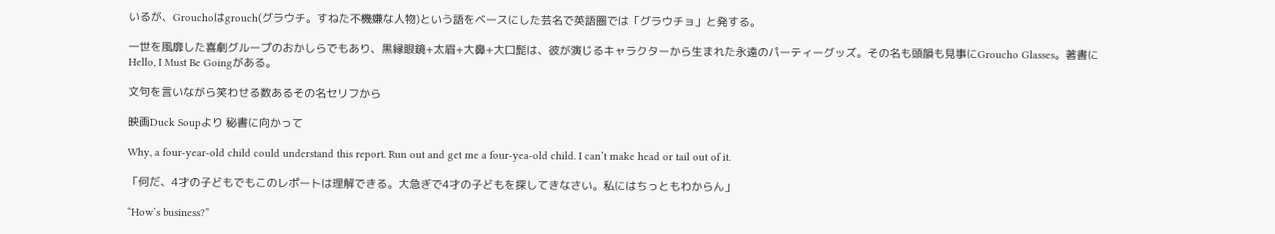いるが、Grouchoはgrouch(グラウチ。すねた不機嫌な人物)という語をベースにした芸名で英語圏では「グラウチョ」と発する。

一世を風靡した喜劇グループのおかしらでもあり、黒縁眼鏡+太眉+大鼻+大口髭は、彼が演じるキャラクターから生まれた永遠のパーティーグッズ。その名も頭韻も見事にGroucho Glasses。著書にHello, I Must Be Goingがある。

文句を言いながら笑わせる数あるその名セリフから

映画Duck Soupより 秘書に向かって

Why, a four-year-old child could understand this report. Run out and get me a four-yea-old child. I can’t make head or tail out of it.

「何だ、4才の子どもでもこのレポートは理解できる。大急ぎで4才の子どもを探してきなさい。私にはちっともわからん」

“How’s business?”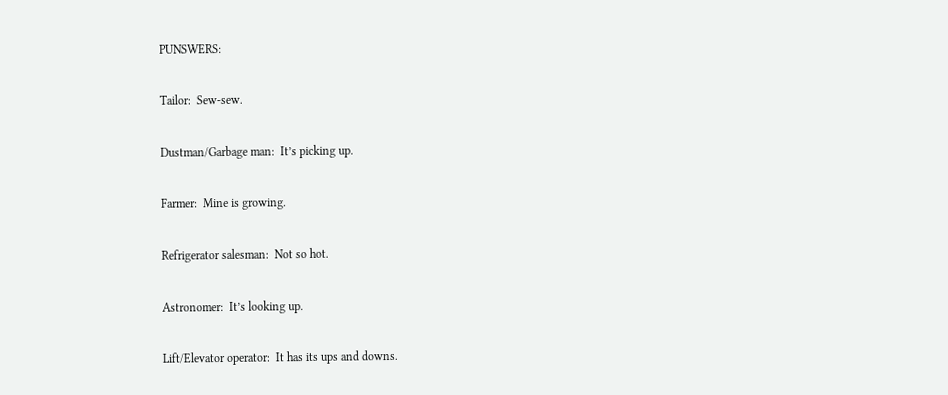PUNSWERS:

Tailor:  Sew-sew.

Dustman/Garbage man:  It’s picking up.

Farmer:  Mine is growing.

Refrigerator salesman:  Not so hot.

Astronomer:  It’s looking up.

Lift/Elevator operator:  It has its ups and downs.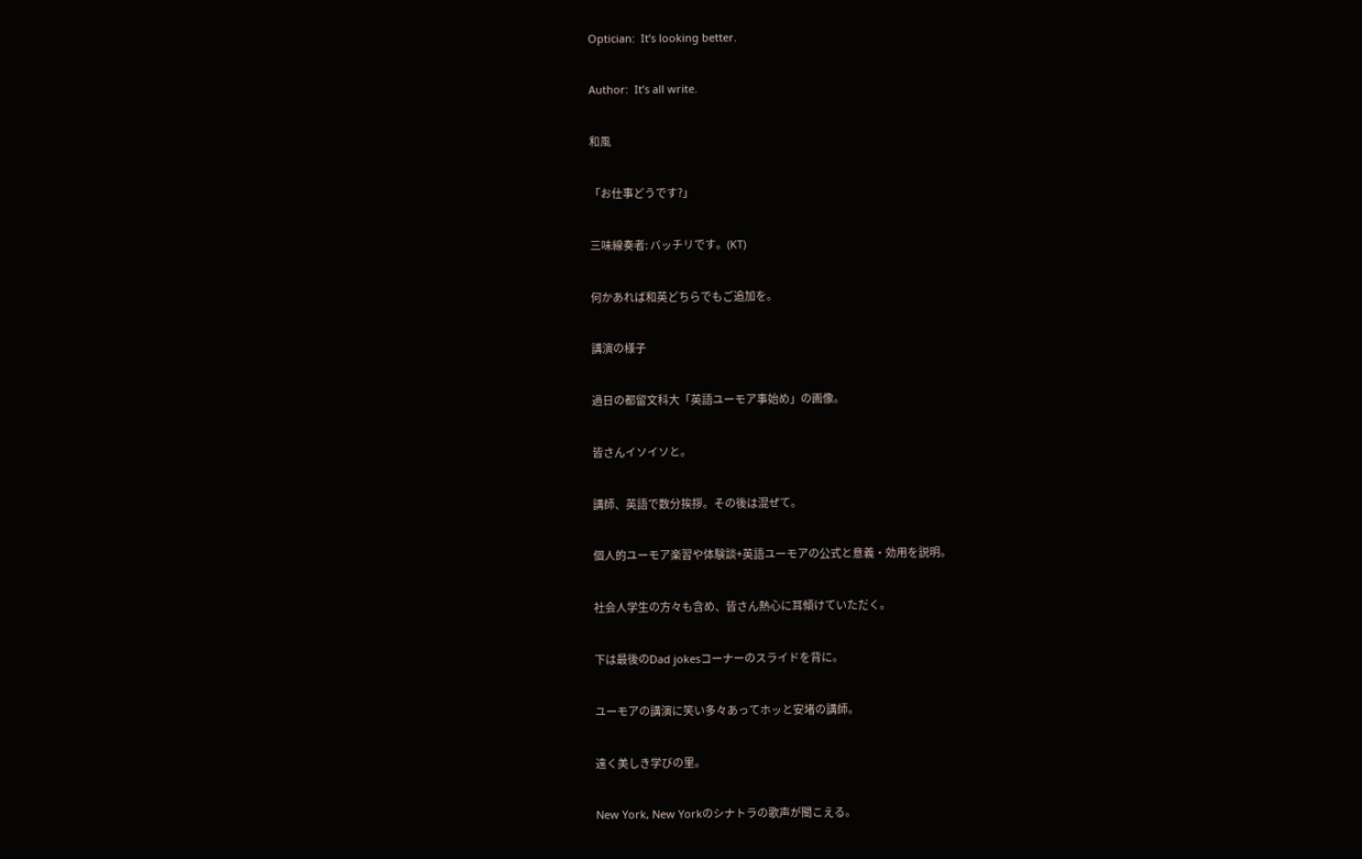Optician:  It’s looking better.

Author:  It’s all write.

和風

「お仕事どうです?」

三味線奏者: バッチリです。(KT)

何かあれば和英どちらでもご追加を。

講演の様子

過日の都留文科大「英語ユーモア事始め」の画像。

皆さんイソイソと。

講師、英語で数分挨拶。その後は混ぜて。

個人的ユーモア楽習や体験談+英語ユーモアの公式と意義・効用を説明。

社会人学生の方々も含め、皆さん熱心に耳傾けていただく。

下は最後のDad jokesコーナーのスライドを背に。

ユーモアの講演に笑い多々あってホッと安堵の講師。

遠く美しき学びの里。

New York, New Yorkのシナトラの歌声が聞こえる。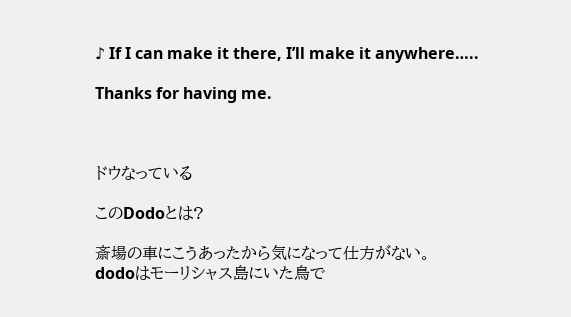♪ If I can make it there, I’ll make it anywhere…..

Thanks for having me.



ドウなっている

このDodoとは?

斎場の車にこうあったから気になって仕方がない。
dodoはモーリシャス島にいた鳥で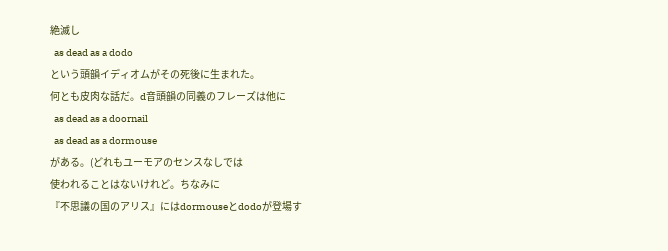絶滅し
  as dead as a dodo
という頭韻イディオムがその死後に生まれた。
何とも皮肉な話だ。d音頭韻の同義のフレーズは他に
  as dead as a doornail
  as dead as a dormouse
がある。(どれもユーモアのセンスなしでは
使われることはないけれど。ちなみに
『不思議の国のアリス』にはdormouseとdodoが登場す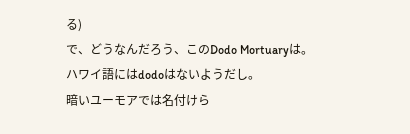る)
で、どうなんだろう、このDodo Mortuaryは。
ハワイ語にはdodoはないようだし。
暗いユーモアでは名付けら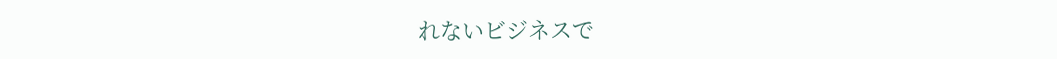れないビジネスで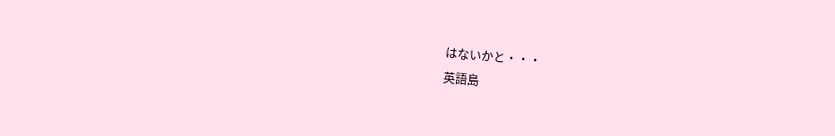はないかと・・・
英語島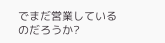でまだ営業しているのだろうか?